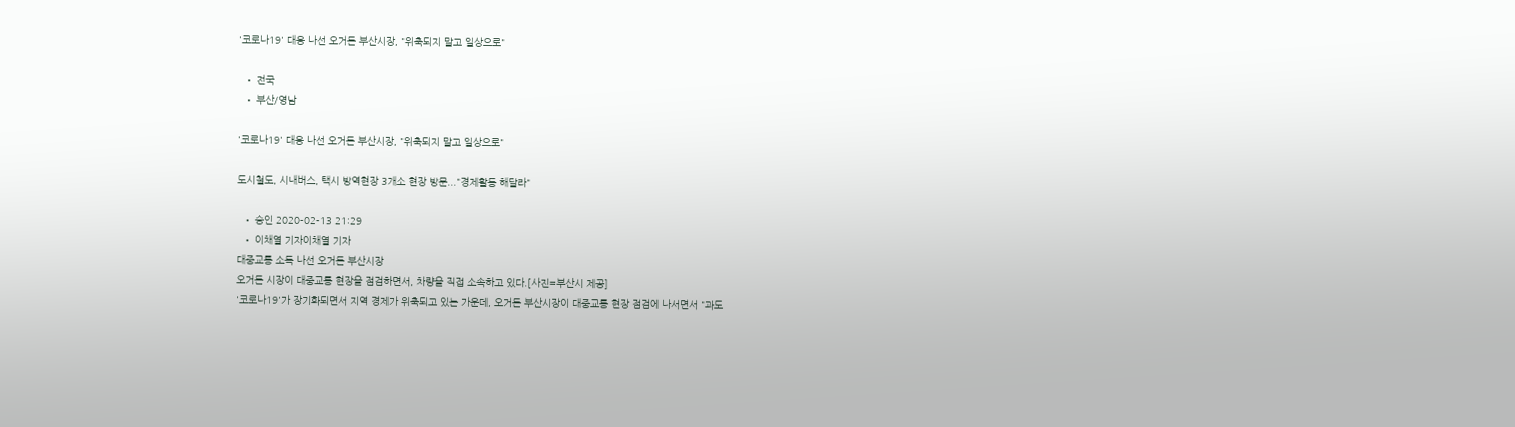'코로나19' 대응 나선 오거돈 부산시장, "위축되지 말고 일상으로"

  • 전국
  • 부산/영남

'코로나19' 대응 나선 오거돈 부산시장, "위축되지 말고 일상으로"

도시철도, 시내버스, 택시 방역현장 3개소 현장 방문..."경제활동 해달라"

  • 승인 2020-02-13 21:29
  • 이채열 기자이채열 기자
대중교통 소독 나선 오거돈 부산시장
오거돈 시장이 대중교통 현장을 점검하면서, 차량을 직접 소속하고 있다.[사진=부산시 제공]
'코로나19'가 장기화되면서 지역 경제가 위축되고 있는 가운데, 오거돈 부산시장이 대중교통 현장 점검에 나서면서 "과도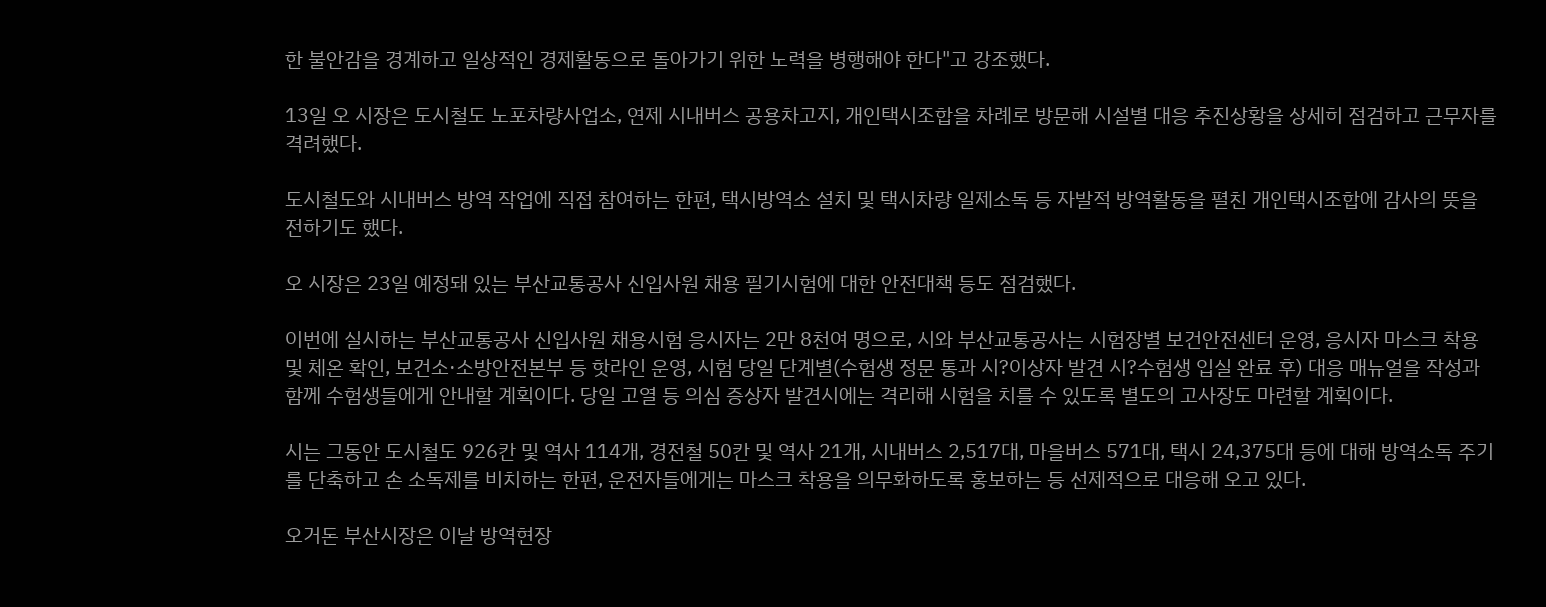한 불안감을 경계하고 일상적인 경제활동으로 돌아가기 위한 노력을 병행해야 한다"고 강조했다.

13일 오 시장은 도시철도 노포차량사업소, 연제 시내버스 공용차고지, 개인택시조합을 차례로 방문해 시설별 대응 추진상황을 상세히 점검하고 근무자를 격려했다.

도시철도와 시내버스 방역 작업에 직접 참여하는 한편, 택시방역소 설치 및 택시차량 일제소독 등 자발적 방역활동을 펼친 개인택시조합에 감사의 뜻을 전하기도 했다.

오 시장은 23일 예정돼 있는 부산교통공사 신입사원 채용 필기시험에 대한 안전대책 등도 점검했다.

이번에 실시하는 부산교통공사 신입사원 채용시험 응시자는 2만 8천여 명으로, 시와 부산교통공사는 시험장별 보건안전센터 운영, 응시자 마스크 착용 및 체온 확인, 보건소·소방안전본부 등 핫라인 운영, 시험 당일 단계별(수험생 정문 통과 시?이상자 발견 시?수험생 입실 완료 후) 대응 매뉴얼을 작성과 함께 수험생들에게 안내할 계획이다. 당일 고열 등 의심 증상자 발견시에는 격리해 시험을 치를 수 있도록 별도의 고사장도 마련할 계획이다.

시는 그동안 도시철도 926칸 및 역사 114개, 경전철 50칸 및 역사 21개, 시내버스 2,517대, 마을버스 571대, 택시 24,375대 등에 대해 방역소독 주기를 단축하고 손 소독제를 비치하는 한편, 운전자들에게는 마스크 착용을 의무화하도록 홍보하는 등 선제적으로 대응해 오고 있다.

오거돈 부산시장은 이날 방역현장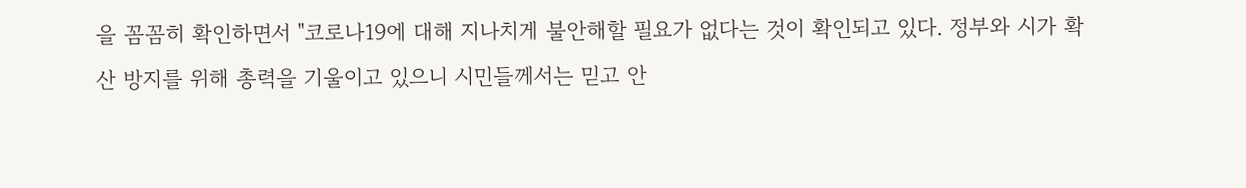을 꼼꼼히 확인하면서 "코로나19에 대해 지나치게 불안해할 필요가 없다는 것이 확인되고 있다. 정부와 시가 확산 방지를 위해 총력을 기울이고 있으니 시민들께서는 믿고 안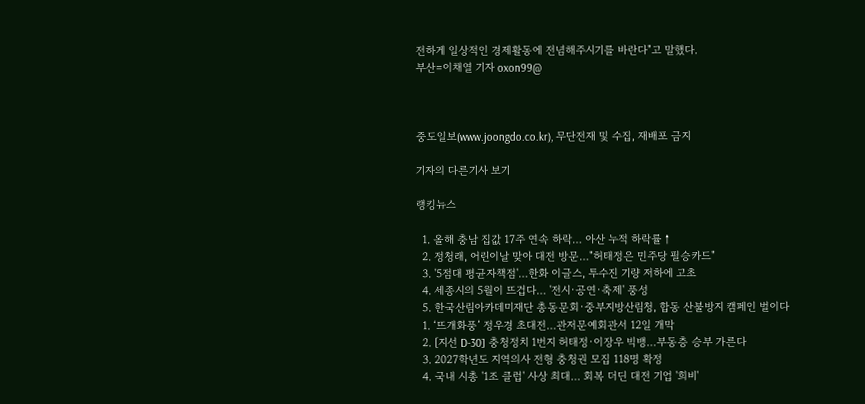전하게 일상적인 경제활동에 전념해주시기를 바란다"고 말했다.
부산=이채열 기자 oxon99@



중도일보(www.joongdo.co.kr), 무단전재 및 수집, 재배포 금지

기자의 다른기사 보기

랭킹뉴스

  1. 올해 충남 집값 17주 연속 하락… 아산 누적 하락률↑
  2. 정청래, 어린이날 맞아 대전 방문…"허태정은 민주당 필승카드"
  3. '5점대 평균자책점'…한화 이글스, 투수진 기량 저하에 고초
  4. 세종시의 5월이 뜨겁다… '전시·공연·축제' 풍성
  5. 한국산림아카데미재단 총동문회·중부지방산림청, 합동 산불방지 캠페인 벌이다
  1. ‘뜨개화풍’ 정우경 초대전…관저문예회관서 12일 개막
  2. [지선 D-30] 충청정치 1번지 허태정·이장우 빅뱅…부동층 승부 가른다
  3. 2027학년도 지역의사 전형 충청권 모집 118명 확정
  4. 국내 시총 '1조 클럽' 사상 최대… 회복 더딘 대전 기업 '희비'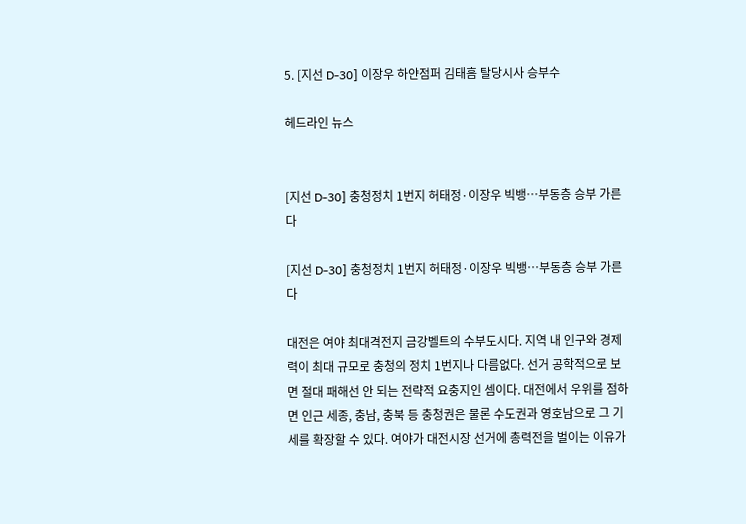5. [지선 D-30] 이장우 하얀점퍼 김태흠 탈당시사 승부수

헤드라인 뉴스


[지선 D-30] 충청정치 1번지 허태정·이장우 빅뱅…부동층 승부 가른다

[지선 D-30] 충청정치 1번지 허태정·이장우 빅뱅…부동층 승부 가른다

대전은 여야 최대격전지 금강벨트의 수부도시다. 지역 내 인구와 경제력이 최대 규모로 충청의 정치 1번지나 다름없다. 선거 공학적으로 보면 절대 패해선 안 되는 전략적 요충지인 셈이다. 대전에서 우위를 점하면 인근 세종, 충남, 충북 등 충청권은 물론 수도권과 영호남으로 그 기세를 확장할 수 있다. 여야가 대전시장 선거에 총력전을 벌이는 이유가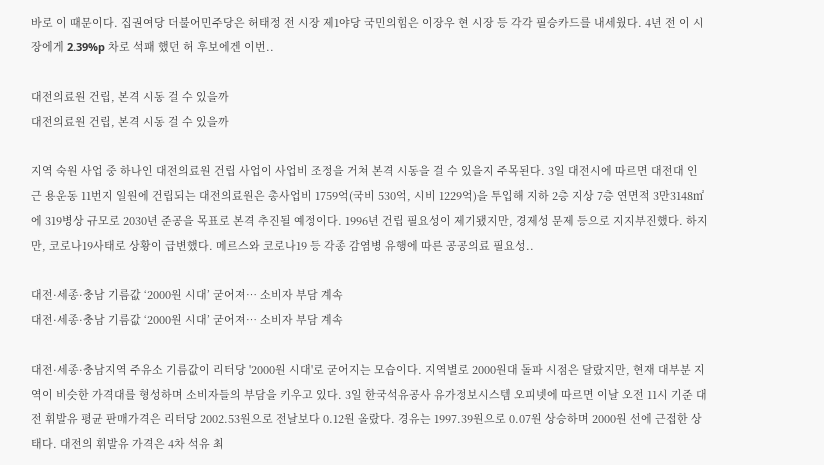바로 이 때문이다. 집권여당 더불어민주당은 허태정 전 시장 제1야당 국민의힘은 이장우 현 시장 등 각각 필승카드를 내세웠다. 4년 전 이 시장에게 2.39%p 차로 석패 했던 허 후보에겐 이번..

대전의료원 건립, 본격 시동 걸 수 있을까
대전의료원 건립, 본격 시동 걸 수 있을까

지역 숙원 사업 중 하나인 대전의료원 건립 사업이 사업비 조정을 거쳐 본격 시동을 걸 수 있을지 주목된다. 3일 대전시에 따르면 대전대 인근 용운동 11번지 일원에 건립되는 대전의료원은 총사업비 1759억(국비 530억, 시비 1229억)을 투입해 지하 2층 지상 7층 연면적 3만3148㎡에 319병상 규모로 2030년 준공을 목표로 본격 추진될 예정이다. 1996년 건립 필요성이 제기됐지만, 경제성 문제 등으로 지지부진했다. 하지만, 코로나19사태로 상황이 급변했다. 메르스와 코로나19 등 각종 감염병 유행에 따른 공공의료 필요성..

대전·세종·충남 기름값 ‘2000원 시대’ 굳어져… 소비자 부담 계속
대전·세종·충남 기름값 ‘2000원 시대’ 굳어져… 소비자 부담 계속

대전·세종·충남지역 주유소 기름값이 리터당 '2000원 시대'로 굳어지는 모습이다. 지역별로 2000원대 돌파 시점은 달랐지만, 현재 대부분 지역이 비슷한 가격대를 형성하며 소비자들의 부담을 키우고 있다. 3일 한국석유공사 유가정보시스템 오피넷에 따르면 이날 오전 11시 기준 대전 휘발유 평균 판매가격은 리터당 2002.53원으로 전날보다 0.12원 올랐다. 경유는 1997.39원으로 0.07원 상승하며 2000원 선에 근접한 상태다. 대전의 휘발유 가격은 4차 석유 최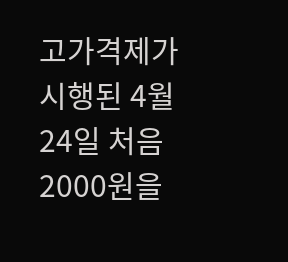고가격제가 시행된 4월 24일 처음 2000원을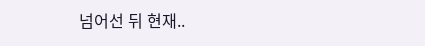넘어선 뒤 현재..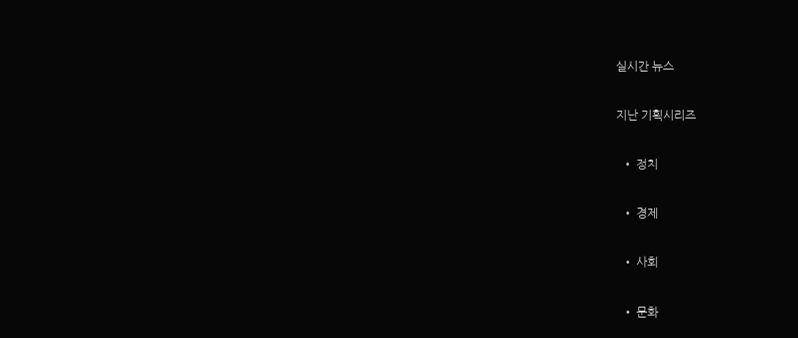실시간 뉴스

지난 기획시리즈

  • 정치

  • 경제

  • 사회

  • 문화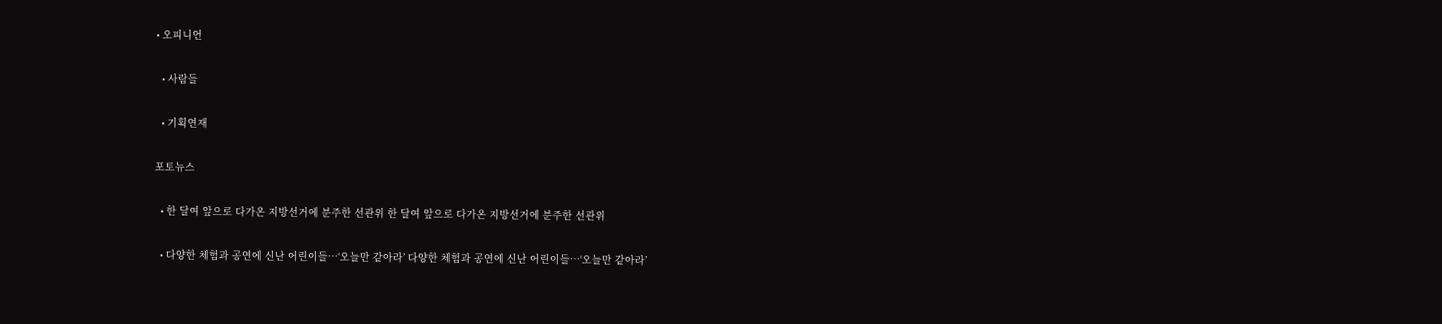• 오피니언

  • 사람들

  • 기획연재

포토뉴스

  • 한 달여 앞으로 다가온 지방선거에 분주한 선관위 한 달여 앞으로 다가온 지방선거에 분주한 선관위

  • 다양한 체험과 공연에 신난 어린이들…‘오늘만 같아라’ 다양한 체험과 공연에 신난 어린이들…‘오늘만 같아라’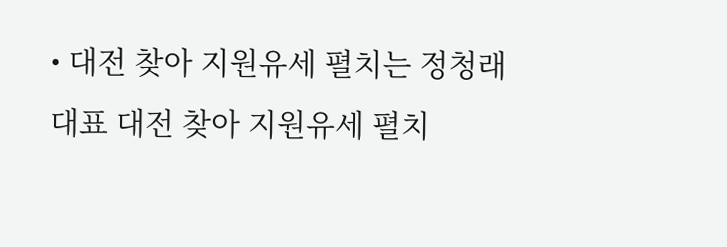• 대전 찾아 지원유세 펼치는 정청래 대표 대전 찾아 지원유세 펼치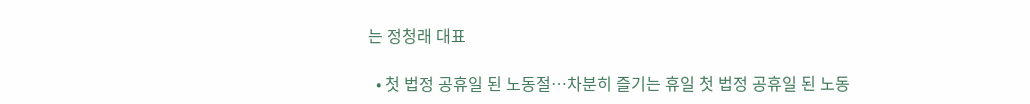는 정청래 대표

  • 첫 법정 공휴일 된 노동절…차분히 즐기는 휴일 첫 법정 공휴일 된 노동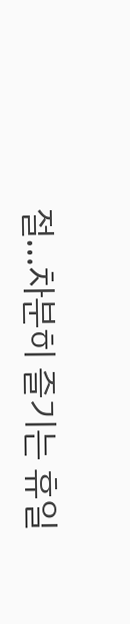절…차분히 즐기는 휴일